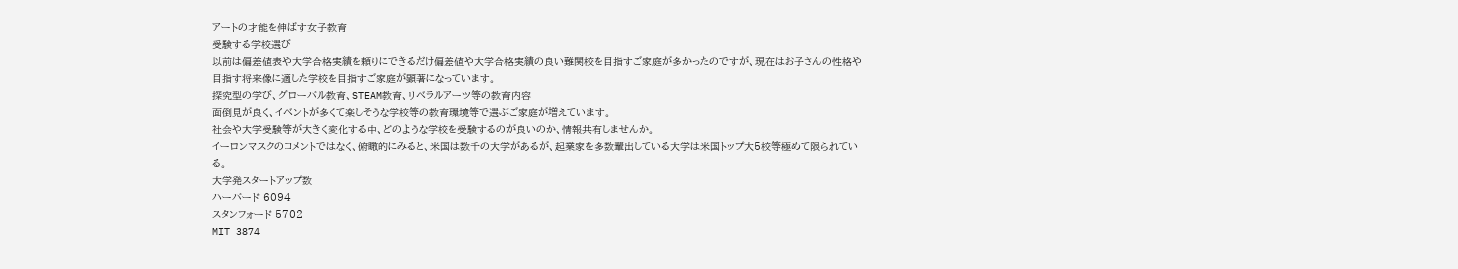アートの才能を伸ばす女子教育
受験する学校選び
以前は偏差値表や大学合格実績を頼りにできるだけ偏差値や大学合格実績の良い難関校を目指すご家庭が多かったのですが、現在はお子さんの性格や目指す将来像に適した学校を目指すご家庭が顕著になっています。
探究型の学び、グローバル教育、STEAM教育、リベラルアーツ等の教育内容
面倒見が良く、イベントが多くて楽しそうな学校等の教育環境等で選ぶご家庭が増えています。
社会や大学受験等が大きく変化する中、どのような学校を受験するのが良いのか、情報共有しませんか。
イーロンマスクのコメントではなく、俯瞰的にみると、米国は数千の大学があるが、起業家を多数輩出している大学は米国トップ大5校等極めて限られている。
大学発スタートアップ数
ハーバード 6094
スタンフォード 5702
MIT 3874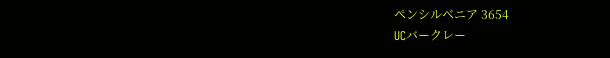ペンシルベニア 3654
UCバークレー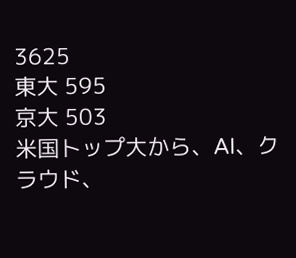3625
東大 595
京大 503
米国トップ大から、AI、クラウド、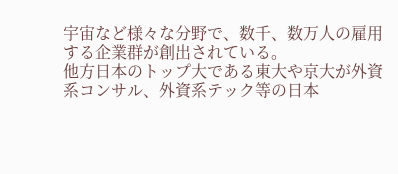宇宙など様々な分野で、数千、数万人の雇用する企業群が創出されている。
他方日本のトップ大である東大や京大が外資系コンサル、外資系テック等の日本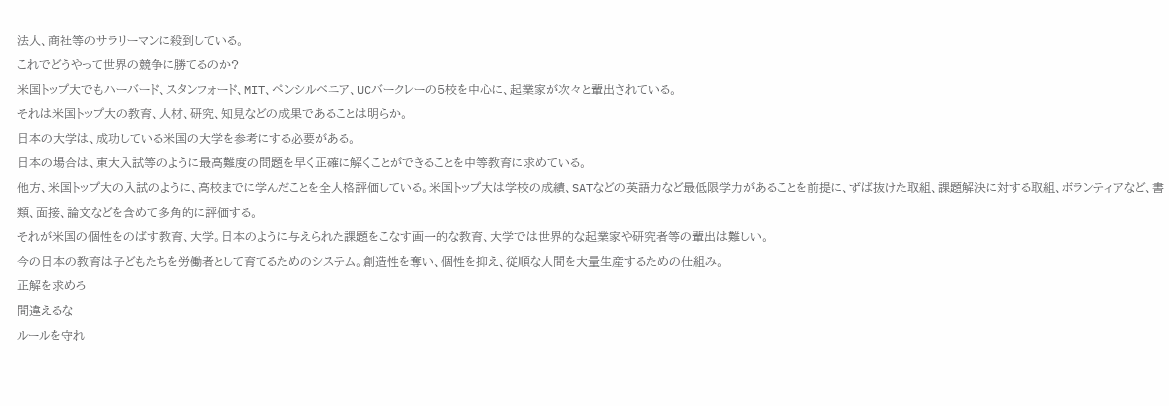法人、商社等のサラリーマンに殺到している。
これでどうやって世界の競争に勝てるのか?
米国トップ大でもハーバード、スタンフォード、MIT、ペンシルベニア、UCバークレーの5校を中心に、起業家が次々と輩出されている。
それは米国トップ大の教育、人材、研究、知見などの成果であることは明らか。
日本の大学は、成功している米国の大学を参考にする必要がある。
日本の場合は、東大入試等のように最高難度の問題を早く正確に解くことができることを中等教育に求めている。
他方、米国トップ大の入試のように、高校までに学んだことを全人格評価している。米国トップ大は学校の成績、SATなどの英語力など最低限学力があることを前提に、ずば抜けた取組、課題解決に対する取組、ボランティアなど、書類、面接、論文などを含めて多角的に評価する。
それが米国の個性をのばす教育、大学。日本のように与えられた課題をこなす画一的な教育、大学では世界的な起業家や研究者等の輩出は難しい。
今の日本の教育は子どもたちを労働者として育てるためのシステム。創造性を奪い、個性を抑え、従順な人間を大量生産するための仕組み。
正解を求めろ
間違えるな
ルールを守れ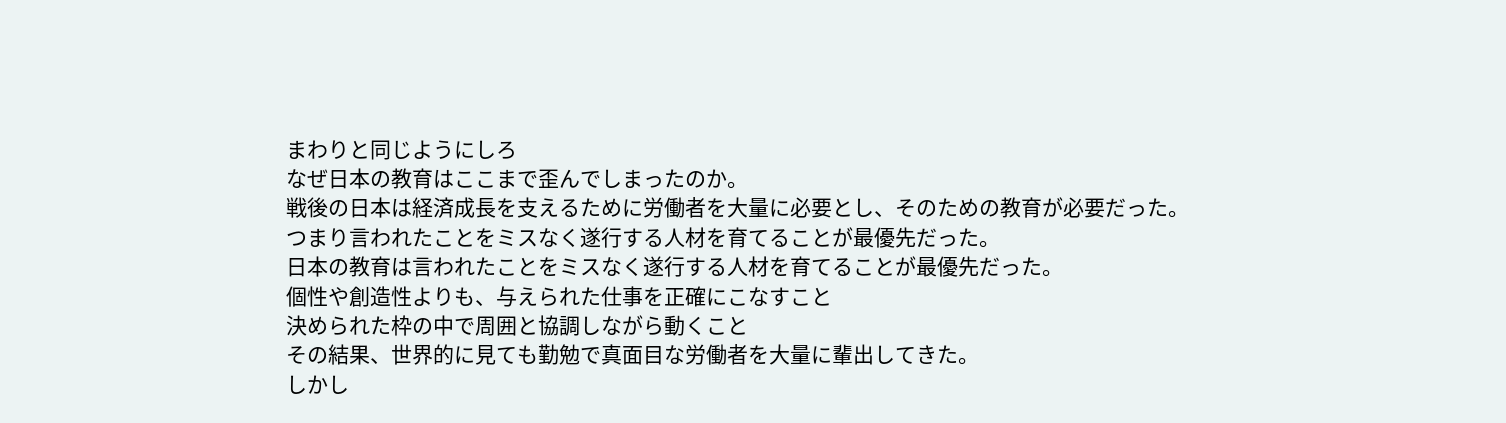まわりと同じようにしろ
なぜ日本の教育はここまで歪んでしまったのか。
戦後の日本は経済成長を支えるために労働者を大量に必要とし、そのための教育が必要だった。
つまり言われたことをミスなく遂行する人材を育てることが最優先だった。
日本の教育は言われたことをミスなく遂行する人材を育てることが最優先だった。
個性や創造性よりも、与えられた仕事を正確にこなすこと
決められた枠の中で周囲と協調しながら動くこと
その結果、世界的に見ても勤勉で真面目な労働者を大量に輩出してきた。
しかし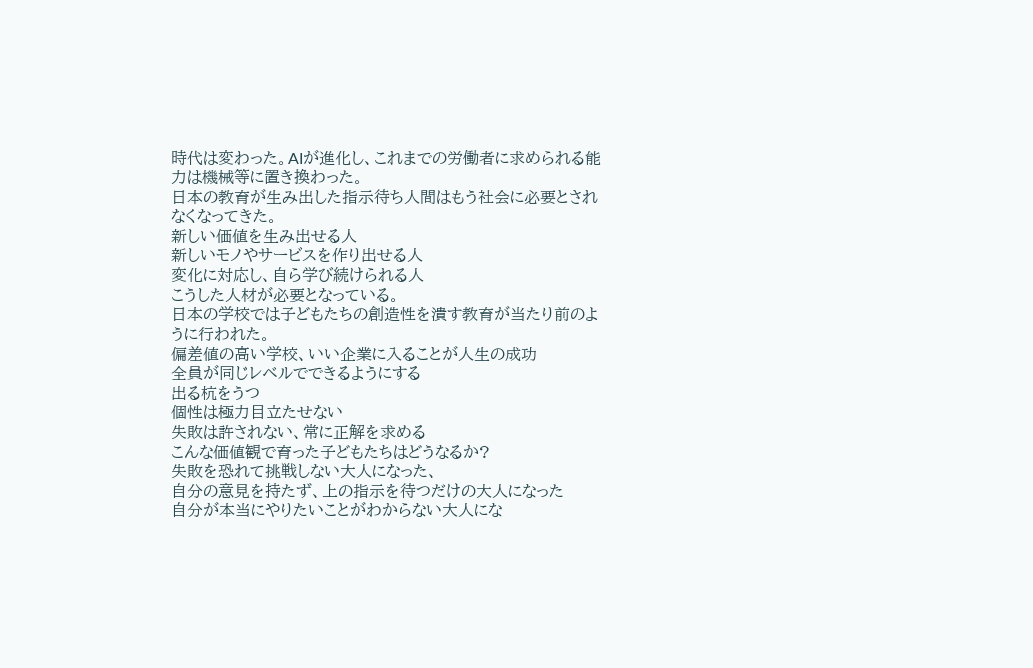時代は変わった。AIが進化し、これまでの労働者に求められる能力は機械等に置き換わった。
日本の教育が生み出した指示待ち人間はもう社会に必要とされなくなってきた。
新しい価値を生み出せる人
新しいモノやサービスを作り出せる人
変化に対応し、自ら学び続けられる人
こうした人材が必要となっている。
日本の学校では子どもたちの創造性を潰す教育が当たり前のように行われた。
偏差値の高い学校、いい企業に入ることが人生の成功
全員が同じレベルでできるようにする
出る杭をうつ
個性は極力目立たせない
失敗は許されない、常に正解を求める
こんな価値観で育った子どもたちはどうなるか?
失敗を恐れて挑戦しない大人になった、
自分の意見を持たず、上の指示を待つだけの大人になった
自分が本当にやりたいことがわからない大人にな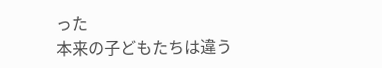った
本来の子どもたちは違う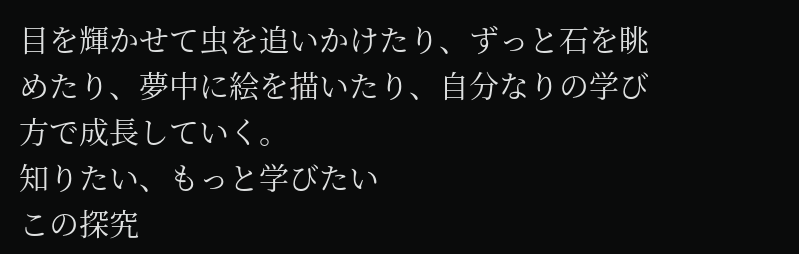目を輝かせて虫を追いかけたり、ずっと石を眺めたり、夢中に絵を描いたり、自分なりの学び方で成長していく。
知りたい、もっと学びたい
この探究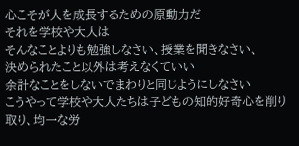心こそが人を成長するための原動力だ
それを学校や大人は
そんなことよりも勉強しなさい、授業を聞きなさい、
決められたこと以外は考えなくていい
余計なことをしないでまわりと同じようにしなさい
こうやって学校や大人たちは子どもの知的好奇心を削り取り、均一な労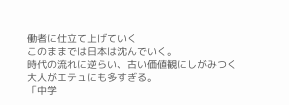働者に仕立て上げていく
このままでは日本は沈んでいく。
時代の流れに逆らい、古い価値観にしがみつく大人がエテュにも多すぎる。
「中学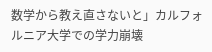数学から教え直さないと」カルフォルニア大学での学力崩壊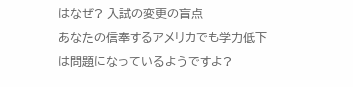はなぜ? 入試の変更の盲点
あなたの信奉するアメリカでも学力低下は問題になっているようですよ?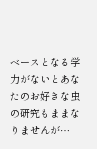ベースとなる学力がないとあなたのお好きな虫の研究もままなりませんが…